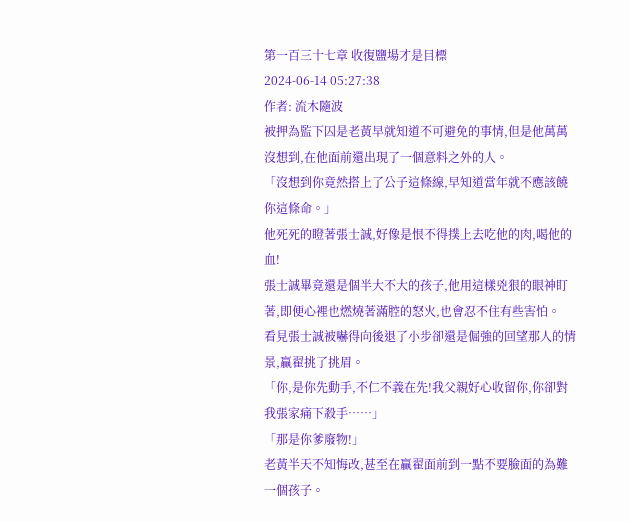第一百三十七章 收復鹽場才是目標
2024-06-14 05:27:38
作者: 流木隨波
被押為監下囚是老黃早就知道不可避免的事情,但是他萬萬沒想到,在他面前還出現了一個意料之外的人。
「沒想到你竟然搭上了公子這條線,早知道當年就不應該饒你這條命。」
他死死的瞪著張士誠,好像是恨不得撲上去吃他的肉,喝他的血!
張士誠畢竟還是個半大不大的孩子,他用這樣兇狠的眼神盯著,即便心裡也燃燒著滿腔的怒火,也會忍不住有些害怕。
看見張士誠被嚇得向後退了小步卻還是倔強的回望那人的情景,贏翟挑了挑眉。
「你,是你先動手,不仁不義在先!我父親好心收留你,你卻對我張家痛下殺手……」
「那是你爹廢物!」
老黃半天不知悔改,甚至在贏翟面前到一點不要臉面的為難一個孩子。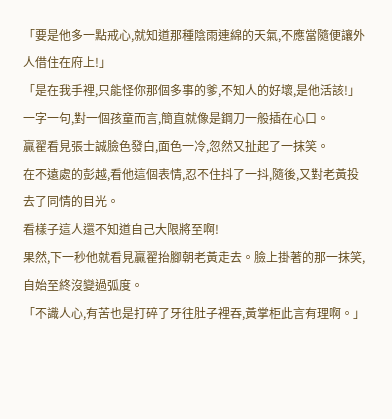「要是他多一點戒心,就知道那種陰雨連綿的天氣,不應當隨便讓外人借住在府上!」
「是在我手裡,只能怪你那個多事的爹,不知人的好壞,是他活該!」
一字一句,對一個孩童而言,簡直就像是鋼刀一般插在心口。
贏翟看見張士誠臉色發白,面色一冷,忽然又扯起了一抹笑。
在不遠處的彭越,看他這個表情,忍不住抖了一抖,隨後,又對老黃投去了同情的目光。
看樣子這人還不知道自己大限將至啊!
果然,下一秒他就看見贏翟抬腳朝老黃走去。臉上掛著的那一抹笑,自始至終沒變過弧度。
「不識人心,有苦也是打碎了牙往肚子裡吞,黃掌柜此言有理啊。」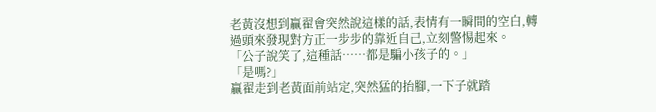老黃沒想到贏翟會突然說這樣的話,表情有一瞬間的空白,轉過頭來發現對方正一步步的靠近自己,立刻警惕起來。
「公子說笑了,這種話……都是騙小孩子的。」
「是嗎?」
贏翟走到老黃面前站定,突然猛的抬腳,一下子就踏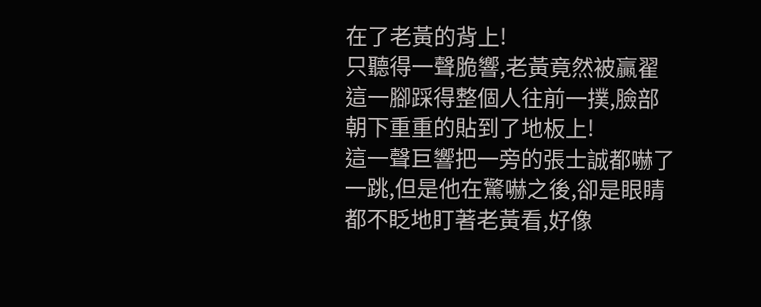在了老黃的背上!
只聽得一聲脆響,老黃竟然被贏翟這一腳踩得整個人往前一撲,臉部朝下重重的貼到了地板上!
這一聲巨響把一旁的張士誠都嚇了一跳,但是他在驚嚇之後,卻是眼睛都不眨地盯著老黃看,好像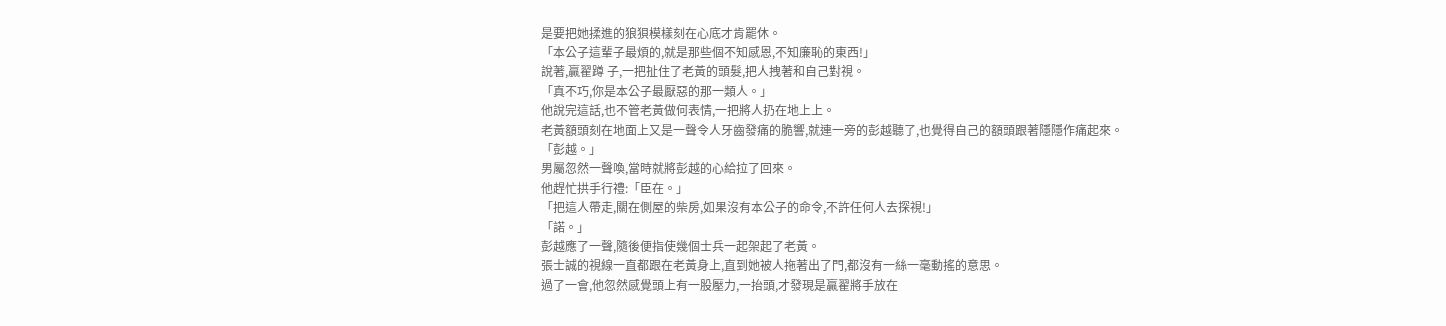是要把她揉進的狼狽模樣刻在心底才肯罷休。
「本公子這輩子最煩的,就是那些個不知感恩,不知廉恥的東西!」
說著,贏翟蹲 子,一把扯住了老黃的頭髮,把人拽著和自己對視。
「真不巧,你是本公子最厭惡的那一類人。」
他說完這話,也不管老黃做何表情,一把將人扔在地上上。
老黃額頭刻在地面上又是一聲令人牙齒發痛的脆響,就連一旁的彭越聽了,也覺得自己的額頭跟著隱隱作痛起來。
「彭越。」
男屬忽然一聲喚,當時就將彭越的心給拉了回來。
他趕忙拱手行禮:「臣在。」
「把這人帶走,關在側屋的柴房,如果沒有本公子的命令,不許任何人去探視!」
「諾。」
彭越應了一聲,隨後便指使幾個士兵一起架起了老黃。
張士誠的視線一直都跟在老黃身上,直到她被人拖著出了門,都沒有一絲一毫動搖的意思。
過了一會,他忽然感覺頭上有一股壓力,一抬頭,才發現是贏翟將手放在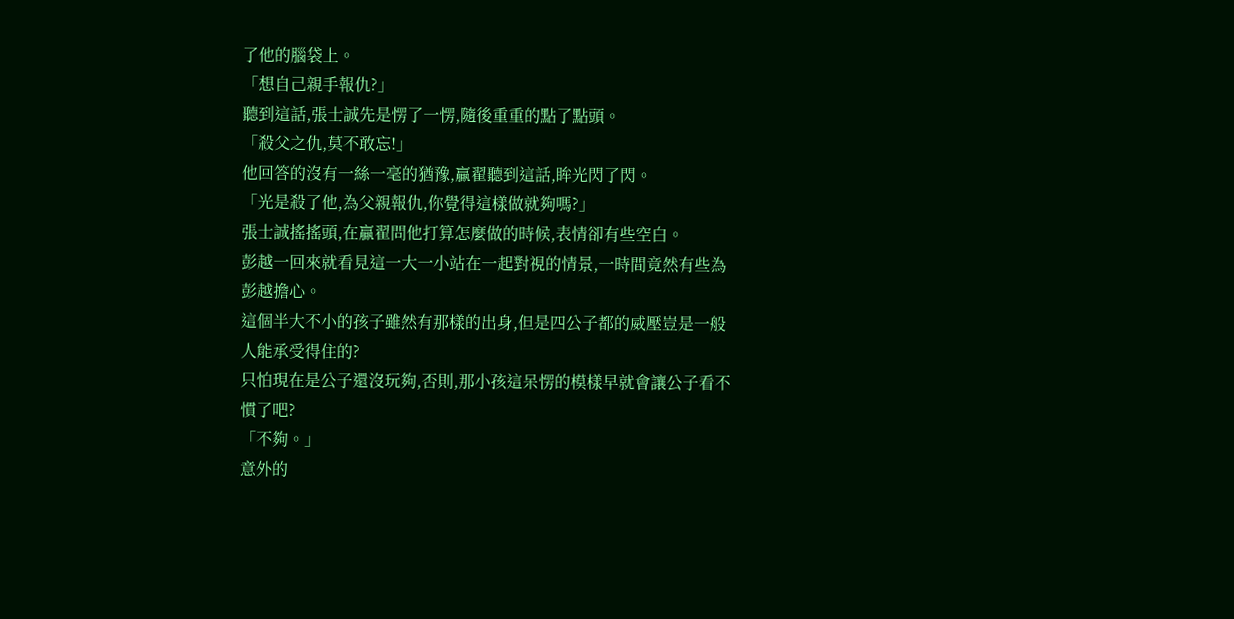了他的腦袋上。
「想自己親手報仇?」
聽到這話,張士誠先是愣了一愣,隨後重重的點了點頭。
「殺父之仇,莫不敢忘!」
他回答的沒有一絲一毫的猶豫,贏翟聽到這話,眸光閃了閃。
「光是殺了他,為父親報仇,你覺得這樣做就夠嗎?」
張士誠搖搖頭,在贏翟問他打算怎麼做的時候,表情卻有些空白。
彭越一回來就看見這一大一小站在一起對視的情景,一時間竟然有些為彭越擔心。
這個半大不小的孩子雖然有那樣的出身,但是四公子都的威壓豈是一般人能承受得住的?
只怕現在是公子還沒玩夠,否則,那小孩這呆愣的模樣早就會讓公子看不慣了吧?
「不夠。」
意外的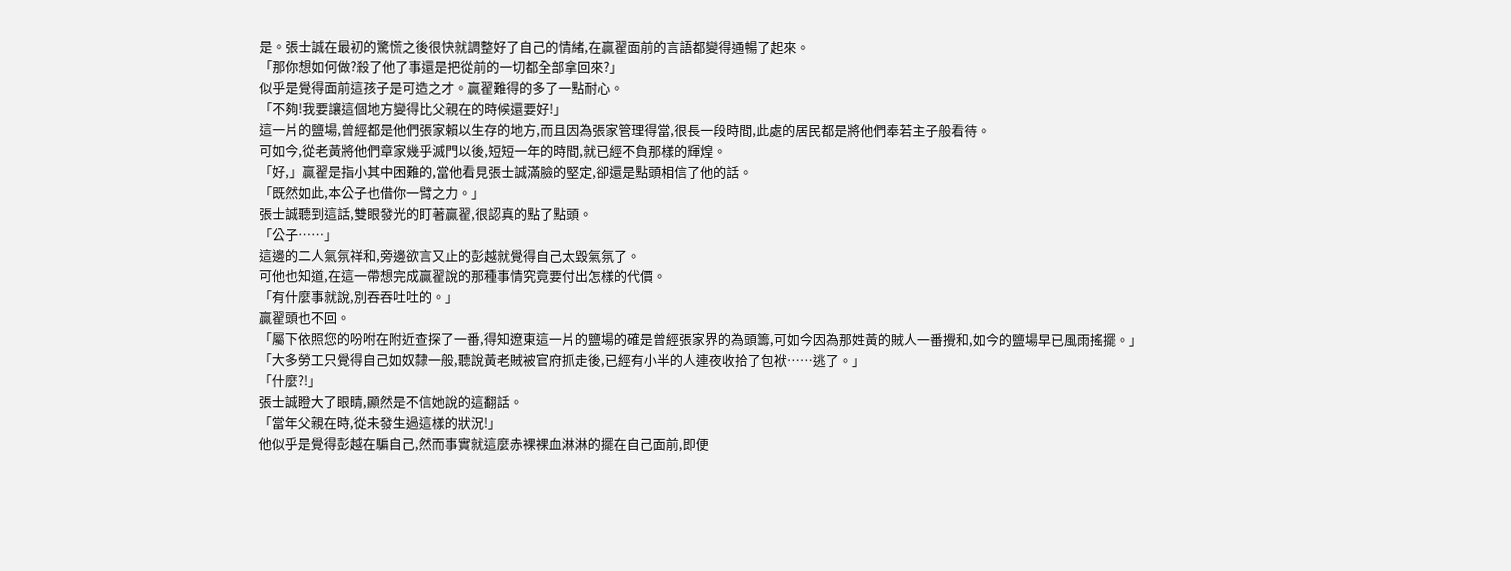是。張士誠在最初的驚慌之後很快就調整好了自己的情緒,在贏翟面前的言語都變得通暢了起來。
「那你想如何做?殺了他了事還是把從前的一切都全部拿回來?」
似乎是覺得面前這孩子是可造之才。贏翟難得的多了一點耐心。
「不夠!我要讓這個地方變得比父親在的時候還要好!」
這一片的鹽場,曾經都是他們張家賴以生存的地方,而且因為張家管理得當,很長一段時間,此處的居民都是將他們奉若主子般看待。
可如今,從老黃將他們章家幾乎滅門以後,短短一年的時間,就已經不負那樣的輝煌。
「好,」贏翟是指小其中困難的,當他看見張士誠滿臉的堅定,卻還是點頭相信了他的話。
「既然如此,本公子也借你一臂之力。」
張士誠聽到這話,雙眼發光的盯著贏翟,很認真的點了點頭。
「公子……」
這邊的二人氣氛祥和,旁邊欲言又止的彭越就覺得自己太毀氣氛了。
可他也知道,在這一帶想完成贏翟說的那種事情究竟要付出怎樣的代價。
「有什麼事就說,別吞吞吐吐的。」
贏翟頭也不回。
「屬下依照您的吩咐在附近查探了一番,得知遼東這一片的鹽場的確是曾經張家界的為頭籌,可如今因為那姓黃的賊人一番攪和,如今的鹽場早已風雨搖擺。」
「大多勞工只覺得自己如奴隸一般,聽說黃老賊被官府抓走後,已經有小半的人連夜收拾了包袱……逃了。」
「什麼?!」
張士誠瞪大了眼睛,顯然是不信她說的這翻話。
「當年父親在時,從未發生過這樣的狀況!」
他似乎是覺得彭越在騙自己,然而事實就這麼赤裸裸血淋淋的擺在自己面前,即便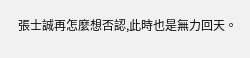張士誠再怎麼想否認,此時也是無力回天。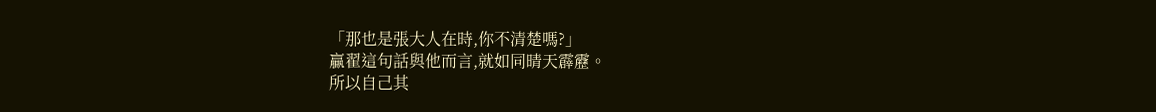「那也是張大人在時,你不清楚嗎?」
贏翟這句話與他而言,就如同晴天霹靂。
所以自己其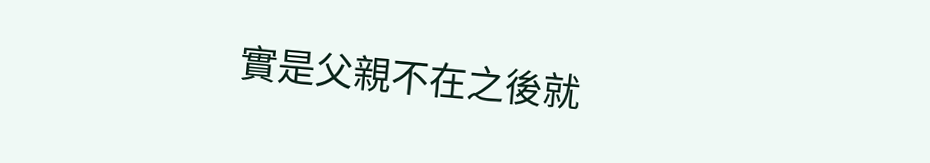實是父親不在之後就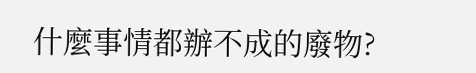什麼事情都辦不成的廢物?